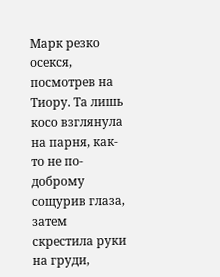Марк резко осекся, посмотрев на Тиору. Та лишь косо взглянула на парня, как-то не по-доброму сощурив глаза, затем скрестила руки на груди,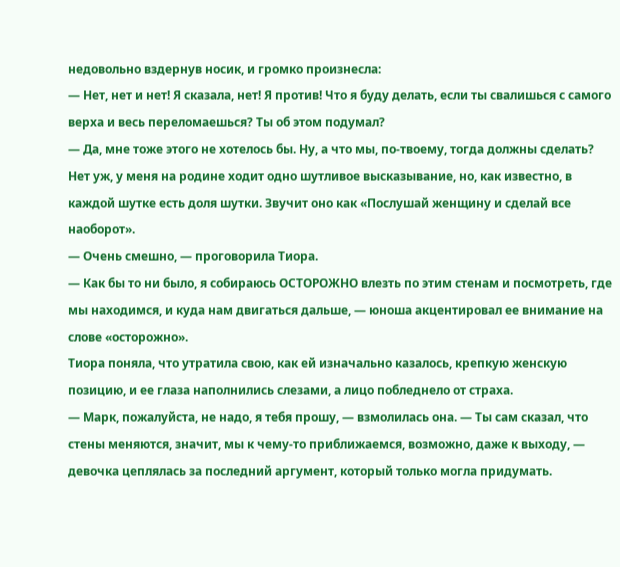недовольно вздернув носик, и громко произнесла:
— Нет, нет и нет! Я сказала, нет! Я против! Что я буду делать, если ты свалишься с самого верха и весь переломаешься? Ты об этом подумал?
— Да, мне тоже этого не хотелось бы. Ну, а что мы, по-твоему, тогда должны сделать? Нет уж, у меня на родине ходит одно шутливое высказывание, но, как известно, в каждой шутке есть доля шутки. Звучит оно как «Послушай женщину и сделай все наоборот».
— Очень смешно, — проговорила Тиора.
— Как бы то ни было, я собираюсь ОСТОРОЖНО влезть по этим стенам и посмотреть, где мы находимся, и куда нам двигаться дальше, — юноша акцентировал ее внимание на слове «осторожно».
Тиора поняла, что утратила свою, как ей изначально казалось, крепкую женскую позицию, и ее глаза наполнились слезами, а лицо побледнело от страха.
— Марк, пожалуйста, не надо, я тебя прошу, — взмолилась она. — Ты сам сказал, что стены меняются, значит, мы к чему-то приближаемся, возможно, даже к выходу, — девочка цеплялась за последний аргумент, который только могла придумать.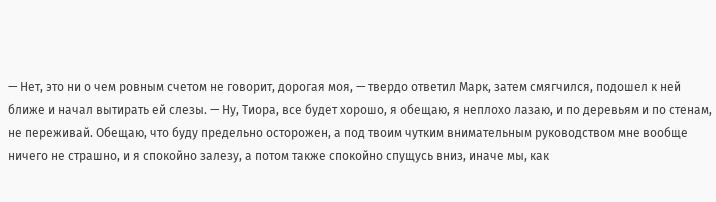— Нет, это ни о чем ровным счетом не говорит, дорогая моя, — твердо ответил Марк, затем смягчился, подошел к ней ближе и начал вытирать ей слезы. — Ну, Тиора, все будет хорошо, я обещаю, я неплохо лазаю, и по деревьям и по стенам, не переживай. Обещаю, что буду предельно осторожен, а под твоим чутким внимательным руководством мне вообще ничего не страшно, и я спокойно залезу, а потом также спокойно спущусь вниз, иначе мы, как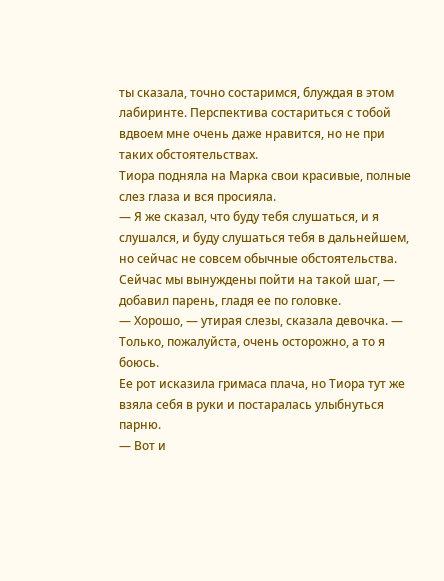ты сказала, точно состаримся, блуждая в этом лабиринте. Перспектива состариться с тобой вдвоем мне очень даже нравится, но не при таких обстоятельствах.
Тиора подняла на Марка свои красивые, полные слез глаза и вся просияла.
— Я же сказал, что буду тебя слушаться, и я слушался, и буду слушаться тебя в дальнейшем, но сейчас не совсем обычные обстоятельства. Сейчас мы вынуждены пойти на такой шаг, — добавил парень, гладя ее по головке.
— Хорошо, — утирая слезы, сказала девочка. — Только, пожалуйста, очень осторожно, а то я боюсь.
Ее рот исказила гримаса плача, но Тиора тут же взяла себя в руки и постаралась улыбнуться парню.
— Вот и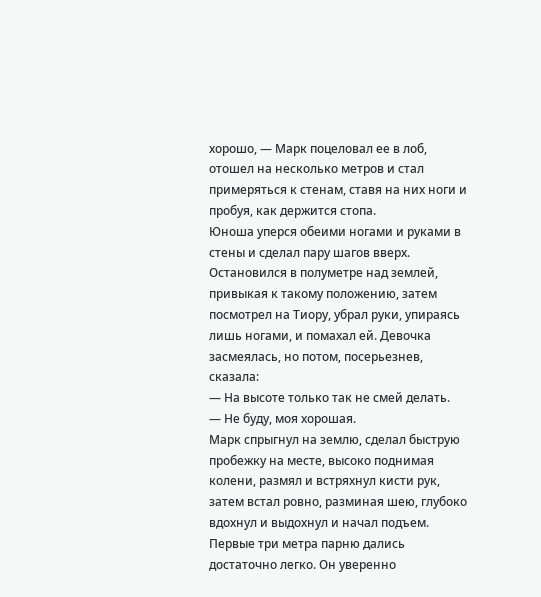хорошо, — Марк поцеловал ее в лоб, отошел на несколько метров и стал примеряться к стенам, ставя на них ноги и пробуя, как держится стопа.
Юноша уперся обеими ногами и руками в стены и сделал пару шагов вверх. Остановился в полуметре над землей, привыкая к такому положению, затем посмотрел на Тиору, убрал руки, упираясь лишь ногами, и помахал ей. Девочка засмеялась, но потом, посерьезнев, сказала:
— На высоте только так не смей делать.
— Не буду, моя хорошая.
Марк спрыгнул на землю, сделал быструю пробежку на месте, высоко поднимая колени, размял и встряхнул кисти рук, затем встал ровно, разминая шею, глубоко вдохнул и выдохнул и начал подъем.
Первые три метра парню дались достаточно легко. Он уверенно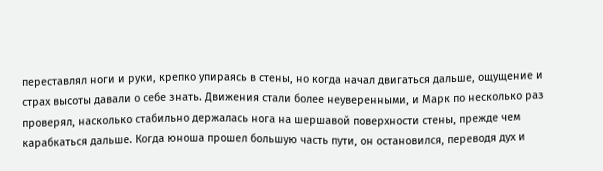переставлял ноги и руки, крепко упираясь в стены, но когда начал двигаться дальше, ощущение и страх высоты давали о себе знать. Движения стали более неуверенными, и Марк по несколько раз проверял, насколько стабильно держалась нога на шершавой поверхности стены, прежде чем карабкаться дальше. Когда юноша прошел большую часть пути, он остановился, переводя дух и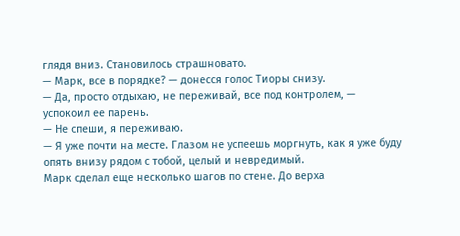глядя вниз. Становилось страшновато.
— Марк, все в порядке? — донесся голос Тиоры снизу.
— Да, просто отдыхаю, не переживай, все под контролем, — успокоил ее парень.
— Не спеши, я переживаю.
— Я уже почти на месте. Глазом не успеешь моргнуть, как я уже буду опять внизу рядом с тобой, целый и невредимый.
Марк сделал еще несколько шагов по стене. До верха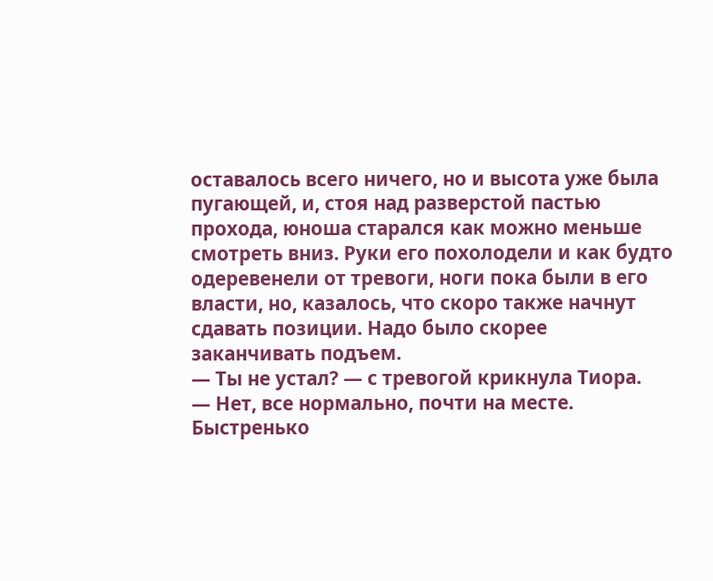оставалось всего ничего, но и высота уже была пугающей, и, стоя над разверстой пастью прохода, юноша старался как можно меньше смотреть вниз. Руки его похолодели и как будто одеревенели от тревоги, ноги пока были в его власти, но, казалось, что скоро также начнут сдавать позиции. Надо было скорее заканчивать подъем.
— Ты не устал? — с тревогой крикнула Тиора.
— Нет, все нормально, почти на месте. Быстренько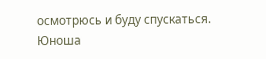осмотрюсь и буду спускаться.
Юноша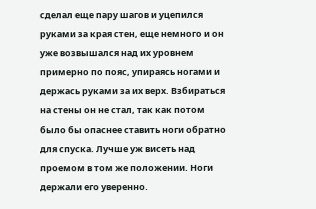сделал еще пару шагов и уцепился руками за края стен, еще немного и он уже возвышался над их уровнем примерно по пояс, упираясь ногами и держась руками за их верх. Взбираться на стены он не стал, так как потом было бы опаснее ставить ноги обратно для спуска. Лучше уж висеть над проемом в том же положении. Ноги держали его уверенно.